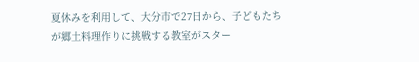夏休みを利用して、大分市で27日から、子どもたちが郷土料理作りに挑戦する教室がスター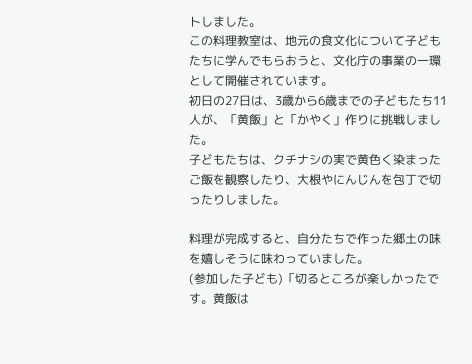トしました。
この料理教室は、地元の食文化について子どもたちに学んでもらおうと、文化庁の事業の一環として開催されています。
初日の27日は、3歳から6歳までの子どもたち11人が、「黄飯」と「かやく」作りに挑戦しました。
子どもたちは、クチナシの実で黄色く染まったご飯を観察したり、大根やにんじんを包丁で切ったりしました。

料理が完成すると、自分たちで作った郷土の味を嬉しそうに味わっていました。
(参加した子ども)「切るところが楽しかったです。黄飯は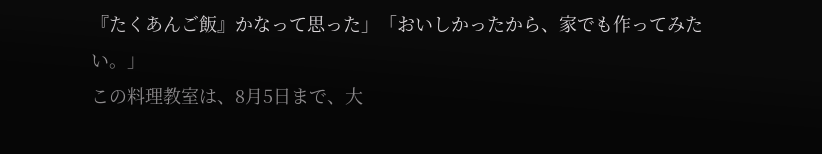『たくあんご飯』かなって思った」「おいしかったから、家でも作ってみたい。」
この料理教室は、8月5日まで、大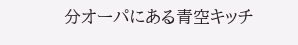分オーパにある青空キッチ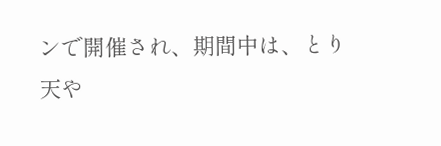ンで開催され、期間中は、とり天や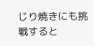じり焼きにも挑戦すると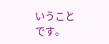いうことです。